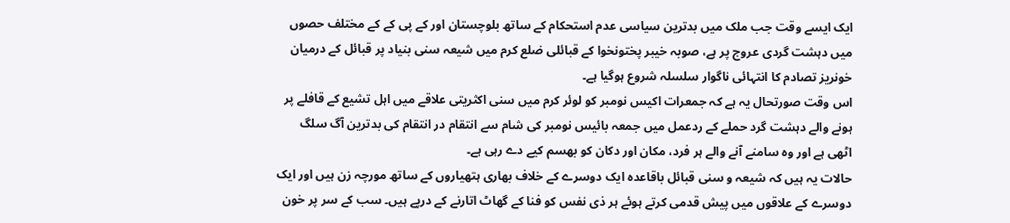ایک ایسے وقت جب ملک میں بدترین سیاسی عدم استحکام کے ساتھ بلوچستان اور کے پی کے کے مختلف حصوں میں دہشت گردی عروج پر ہے، صوبہ خیبر پختونخوا کے قبائلی ضلع کرم میں شیعہ سنی بنیاد پر قبائل کے درمیان خونریز تصادم کا انتہائی ناگوار سلسلہ شروع ہوگیا ہے۔
اس وقت صورتحال یہ ہے کہ جمعرات اکیس نومبر کو لوئر کرم میں سنی اکثریتی علاقے میں اہل تشیع کے قافلے پر ہونے والے دہشت گرد حملے کے ردعمل میں جمعہ بائیس نومبر کی شام سے انتقام در انتقام کی بدترین آگ سلگ اٹھی ہے اور وہ سامنے آنے والے ہر فرد، مکان اور دکان کو بھسم کیے دے رہی ہے۔
حالات یہ ہیں کہ شیعہ و سنی قبائل باقاعدہ ایک دوسرے کے خلاف بھاری ہتھیاروں کے ساتھ مورچہ زن ہیں اور ایک دوسرے کے علاقوں میں پیش قدمی کرتے ہوئے ہر ذی نفس کو فنا کے گھاٹ اتارنے کے درپے ہیں۔ سب کے سر پر خون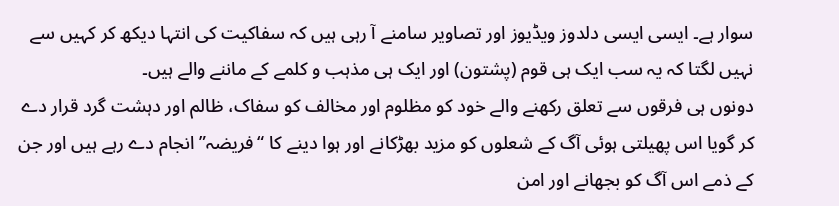سوار ہے۔ ایسی ایسی دلدوز ویڈیوز اور تصاویر سامنے آ رہی ہیں کہ سفاکیت کی انتہا دیکھ کر کہیں سے نہیں لگتا کہ یہ سب ایک ہی قوم (پشتون) اور ایک ہی مذہب و کلمے کے ماننے والے ہیں۔
دونوں ہی فرقوں سے تعلق رکھنے والے خود کو مظلوم اور مخالف کو سفاک، ظالم اور دہشت گرد قرار دے کر گویا اس پھیلتی ہوئی آگ کے شعلوں کو مزید بھڑکانے اور ہوا دینے کا “فریضہ” انجام دے رہے ہیں اور جن کے ذمے اس آگ کو بجھانے اور امن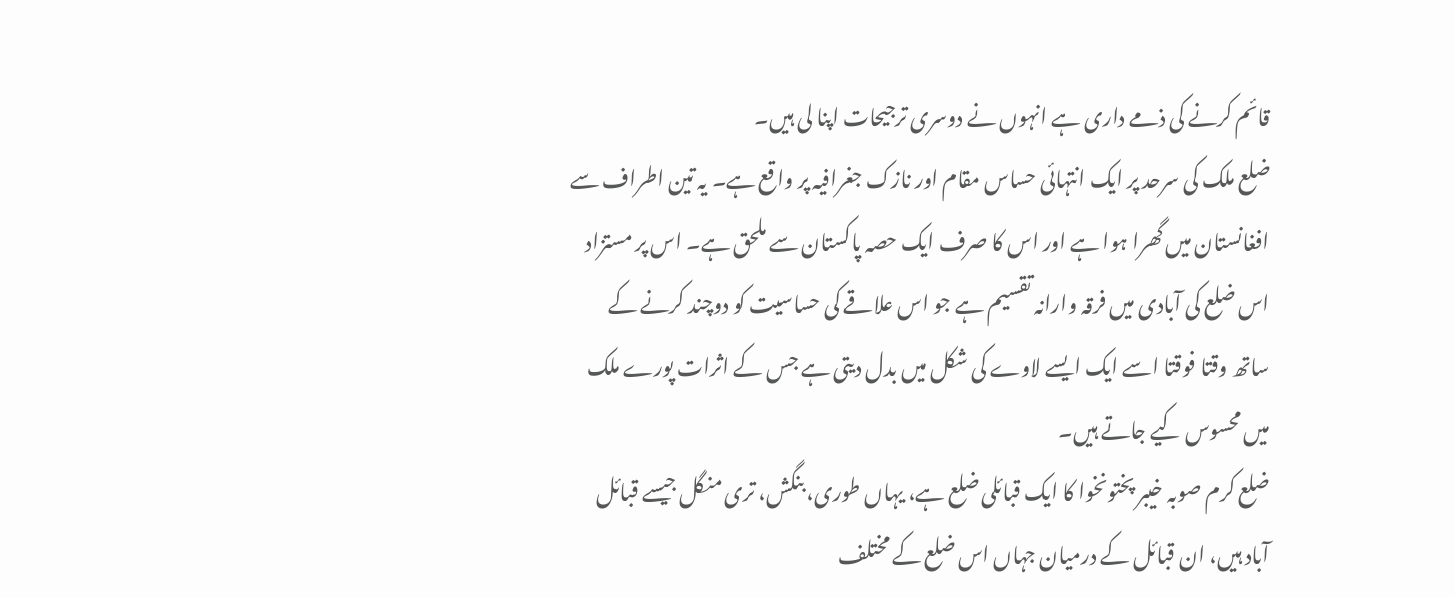قائم کرنے کی ذمے داری ہے انہوں نے دوسری ترجیحات اپنا لی ہیں۔
ضلع ملک کی سرحد پر ایک انتہائی حساس مقام اور نازک جغرافیہ پر واقع ہے۔ یہ تین اطراف سے افغانستان میں گھرا ہوا ہے اور اس کا صرف ایک حصہ پاکستان سے ملحق ہے۔ اس پر مستزاد اس ضلع کی آبادی میں فرقہ وارانہ تقسیم ہے جو اس علاقے کی حساسیت کو دوچند کرنے کے ساتھ وقتا فوقتا اسے ایک ایسے لاوے کی شکل میں بدل دیتی ہے جس کے اثرات پورے ملک میں محسوس کیے جاتے ہیں۔
ضلع کرم صوبہ خیبر پختونخوا کا ایک قبائلی ضلع ہے، یہاں طوری، بنگش، تری منگل جیسے قبائل آباد ہیں، ان قبائل کے درمیان جہاں اس ضلع کے مختلف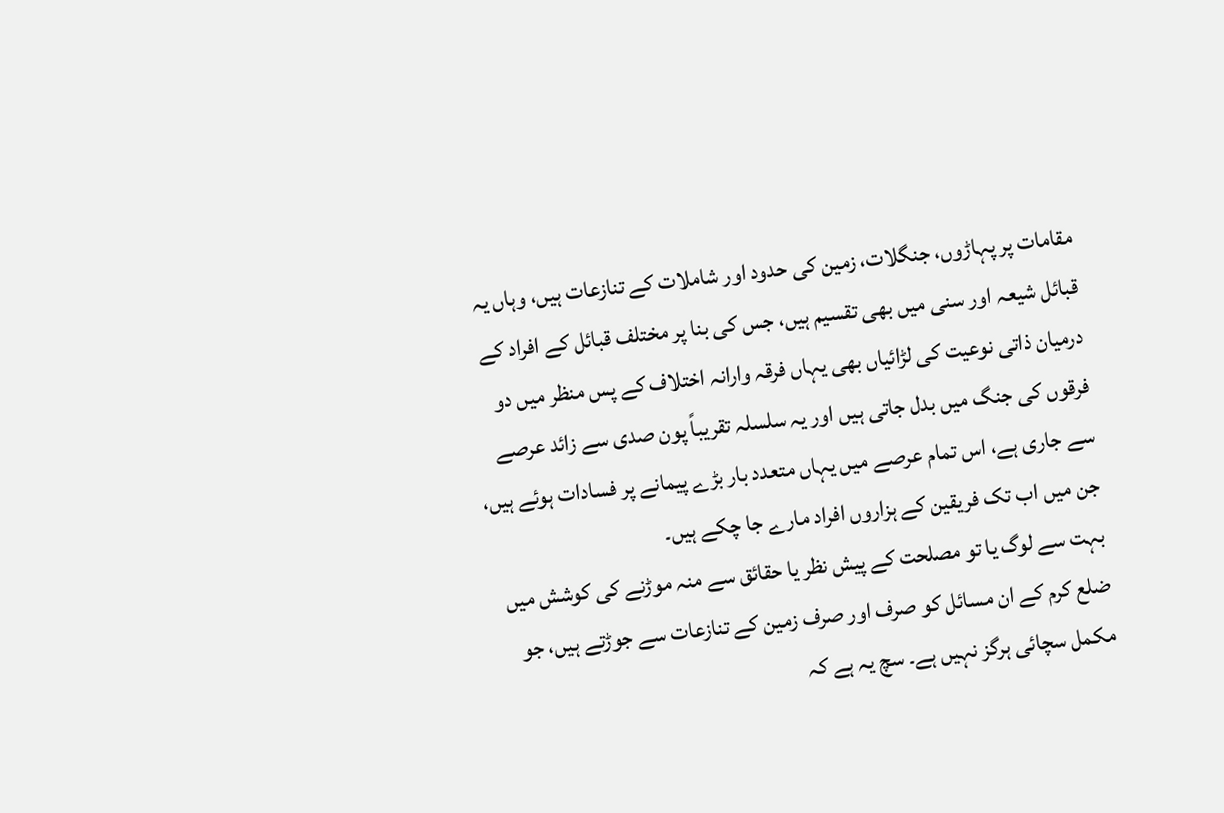مقامات پر پہاڑوں، جنگلات، زمین کی حدود اور شاملات کے تنازعات ہیں، وہاں یہ قبائل شیعہ اور سنی میں بھی تقسیم ہیں، جس کی بنا پر مختلف قبائل کے افراد کے درمیان ذاتی نوعیت کی لڑائیاں بھی یہاں فرقہ وارانہ اختلاف کے پس منظر میں دو فرقوں کی جنگ میں بدل جاتی ہیں اور یہ سلسلہ تقریباً پون صدی سے زائد عرصے سے جاری ہے، اس تمام عرصے میں یہاں متعدد بار بڑے پیمانے پر فسادات ہوئے ہیں، جن میں اب تک فریقین کے ہزاروں افراد مارے جا چکے ہیں۔
بہت سے لوگ یا تو مصلحت کے پیش نظر یا حقائق سے منہ موڑنے کی کوشش میں ضلع کرم کے ان مسائل کو صرف اور صرف زمین کے تنازعات سے جوڑتے ہیں، جو مکمل سچائی ہرگز نہیں ہے۔ سچ یہ ہے کہ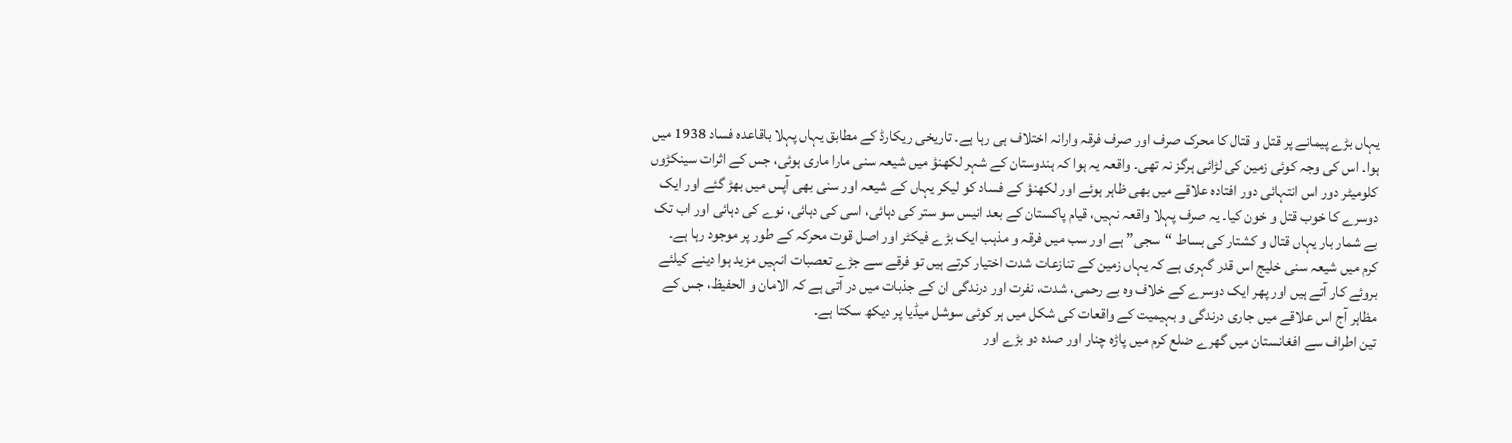یہاں بڑے پیمانے پر قتل و قتال کا محرک صرف اور صرف فرقہ وارانہ اختلاف ہی رہا ہے۔ تاریخی ریکارڈ کے مطابق یہاں پہلا باقاعدہ فساد 1938 میں ہوا۔ اس کی وجہ کوئی زمین کی لڑائی ہرگز نہ تھی۔ واقعہ یہ ہوا کہ ہندوستان کے شہر لکھنؤ میں شیعہ سنی مارا ماری ہوئی، جس کے اثرات سینکڑوں کلومیٹر دور اس انتہائی دور افتادہ علاقے میں بھی ظاہر ہوئے اور لکھنؤ کے فساد کو لیکر یہاں کے شیعہ اور سنی بھی آپس میں بھڑ گئے اور ایک دوسرے کا خوب قتل و خون کیا۔ یہ صرف پہلا واقعہ نہیں، قیام پاکستان کے بعد انیس سو ستر کی دہائی، اسی کی دہائی، نوے کی دہائی اور اب تک بے شمار بار یہاں قتال و کشتار کی بساط “سجی” ہے اور سب میں فرقہ و مذہب ایک بڑے فیکٹر اور اصل قوت محرکہ کے طور پر موجود رہا ہے۔
کرم میں شیعہ سنی خلیج اس قدر گہری ہے کہ یہاں زمین کے تنازعات شدت اختیار کرتے ہیں تو فرقے سے جڑے تعصبات انہیں مزید ہوا دینے کیلئے بروئے کار آتے ہیں اور پھر ایک دوسرے کے خلاف وہ بے رحمی، شدت، نفرت اور درندگی ان کے جذبات میں در آتی ہے کہ الامان و الحفیظ، جس کے مظاہر آج اس علاقے میں جاری درندگی و بہیمیت کے واقعات کی شکل میں ہر کوئی سوشل میڈیا پر دیکھ سکتا ہے۔
تین اطراف سے افغانستان میں گھرے ضلع کرم میں پاڑہ چنار اور صدہ دو بڑے اور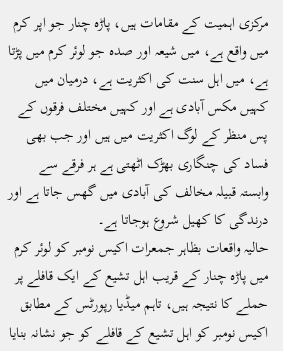مرکزی اہمیت کے مقامات ہیں، پاڑہ چنار جو اپر کرم میں واقع ہے، میں شیعہ اور صدہ جو لوئر کرم میں پڑتا ہے، میں اہل سنت کی اکثریت ہے، درمیان میں کہیں مکس آبادی ہے اور کہیں مختلف فرقوں کے پس منظر کے لوگ اکثریت میں ہیں اور جب بھی فساد کی چنگاری بھڑک اٹھتی ہے ہر فرقے سے وابستہ قبیلہ مخالف کی آبادی میں گھس جاتا ہے اور درندگی کا کھیل شروع ہوجاتا ہے۔
حالیہ واقعات بظاہر جمعرات اکیس نومبر کو لوئر کرم میں پاڑہ چنار کے قریب اہل تشیع کے ایک قافلے پر حملے کا نتیجہ ہیں، تاہم میڈیا رپورٹس کے مطابق اکیس نومبر کو اہل تشیع کے قافلے کو جو نشانہ بنایا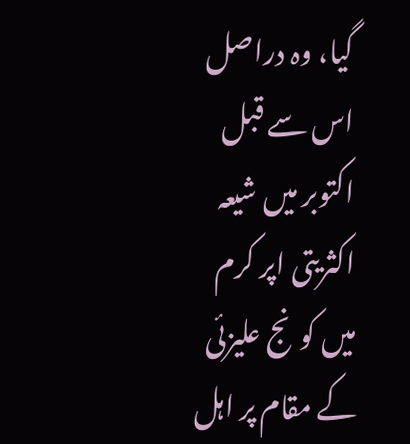گیا، وہ دراصل اس سے قبل اکتوبر میں شیعہ اکثریتی اپر کرم میں کونج علیزئی کے مقام پر اہل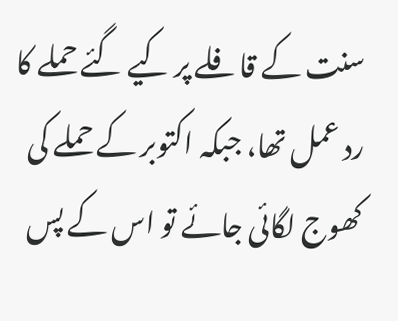سنت کے قافلے پر کیے گئے حملے کا رد عمل تھا، جبکہ اکتوبر کے حملے کی کھوج لگائی جائے تو اس کے پس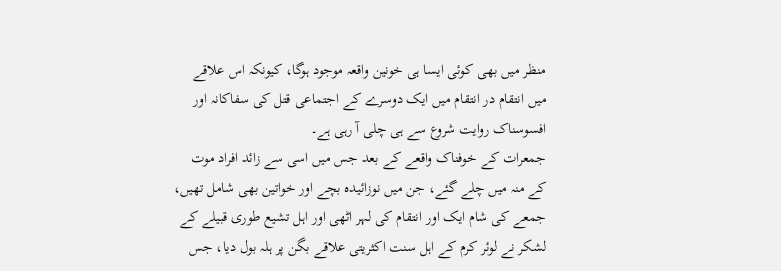منظر میں بھی کوئی ایسا ہی خونین واقعہ موجود ہوگا، کیونکہ اس علاقے میں انتقام در انتقام میں ایک دوسرے کے اجتماعی قتل کی سفاکانہ اور افسوسناک روایت شروع سے ہی چلی آ رہی ہے۔
جمعرات کے خوفناک واقعے کے بعد جس میں اسی سے زائد افراد موت کے منہ میں چلے گئے، جن میں نوزائیدہ بچے اور خواتین بھی شامل تھیں، جمعے کی شام ایک اور انتقام کی لہر اٹھی اور اہل تشیع طوری قبیلے کے لشکر نے لوئر کرم کے اہل سنت اکثریتی علاقے بگن پر ہلہ بول دیا، جس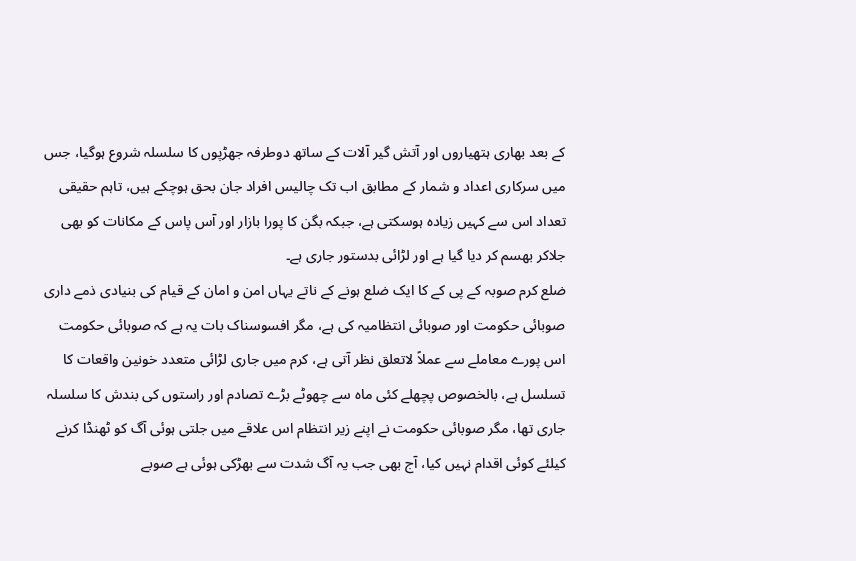کے بعد بھاری ہتھیاروں اور آتش گیر آلات کے ساتھ دوطرفہ جھڑپوں کا سلسلہ شروع ہوگیا، جس میں سرکاری اعداد و شمار کے مطابق اب تک چالیس افراد جان بحق ہوچکے ہیں، تاہم حقیقی تعداد اس سے کہیں زیادہ ہوسکتی ہے، جبکہ بگن کا پورا بازار اور آس پاس کے مکانات کو بھی جلاکر بھسم کر دیا گیا ہے اور لڑائی بدستور جاری ہے۔
ضلع کرم صوبہ کے پی کے کا ایک ضلع ہونے کے ناتے یہاں امن و امان کے قیام کی بنیادی ذمے داری صوبائی حکومت اور صوبائی انتظامیہ کی ہے، مگر افسوسناک بات یہ ہے کہ صوبائی حکومت اس پورے معاملے سے عملاً لاتعلق نظر آتی ہے، کرم میں جاری لڑائی متعدد خونین واقعات کا تسلسل ہے، بالخصوص پچھلے کئی ماہ سے چھوٹے بڑے تصادم اور راستوں کی بندش کا سلسلہ جاری تھا، مگر صوبائی حکومت نے اپنے زیر انتظام اس علاقے میں جلتی ہوئی آگ کو ٹھنڈا کرنے کیلئے کوئی اقدام نہیں کیا، آج بھی جب یہ آگ شدت سے بھڑکی ہوئی ہے صوبے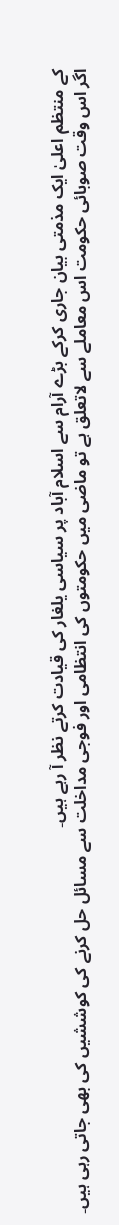کے منتظم اعلیٰ ایک مذمتی بیان جاری کرکے بڑے آرام سے اسلام آباد پر سیاسی یلغار کی قیادت کرتے نظر آ رہے ہیں۔
اگر اس وقت صوبائی حکومت اس معاملے سے لاتعلق ہے تو ماضی میں حکومتوں کی انتظامی اور فوجی مداخلت سے مسائل حل کرنے کی کوششیں کی بھی جاتی رہی ہیں۔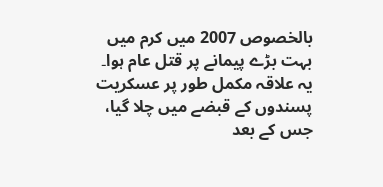بالخصوص 2007 میں کرم میں بہت بڑے پیمانے پر قتل عام ہوا۔ یہ علاقہ مکمل طور پر عسکریت پسندوں کے قبضے میں چلا گیا، جس کے بعد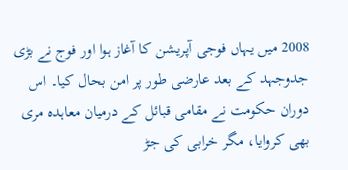2008 میں یہاں فوجی آپریشن کا آغاز ہوا اور فوج نے بڑی جدوجہد کے بعد عارضی طور پر امن بحال کیا۔ اس دوران حکومت نے مقامی قبائل کے درمیان معاہدہ مری بھی کروایا، مگر خرابی کی جڑ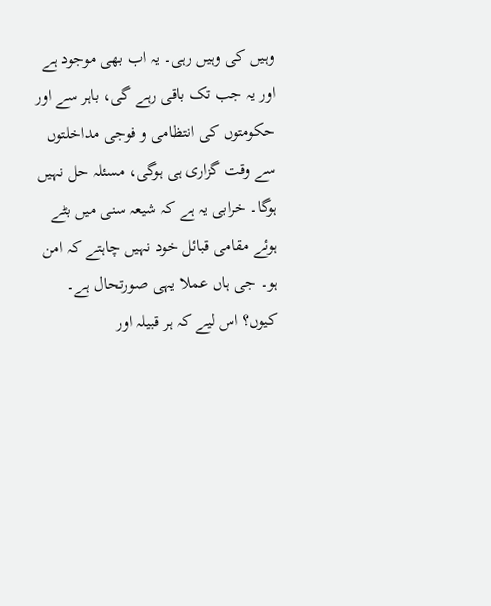وہیں کی وہیں رہی۔ یہ اب بھی موجود ہے اور یہ جب تک باقی رہے گی، باہر سے اور حکومتوں کی انتظامی و فوجی مداخلتوں سے وقت گزاری ہی ہوگی، مسئلہ حل نہیں ہوگا۔ خرابی یہ ہے کہ شیعہ سنی میں بٹے ہوئے مقامی قبائل خود نہیں چاہتے کہ امن ہو۔ جی ہاں عملا یہی صورتحال ہے۔ کیوں؟ اس لیے کہ ہر قبیلہ اور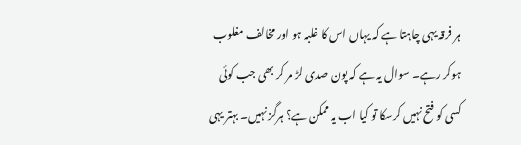ہر فرقہ یہی چاہتا ہے کہ یہاں اس کا غلبہ ہو اور مخالف مغلوب ہوکر رہے۔ سوال یہ ہے کہ پون صدی لڑ مر کر بھی جب کوئی کسی کو فتح نہیں کرسکا تو کیا اب یہ ممکن ہے؟ ہرگز نہیں۔ بہتر یہی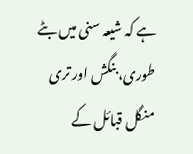ہے کہ شیعہ سنی میں بٹے طوری، بنگش اور تری منگل قبائل کے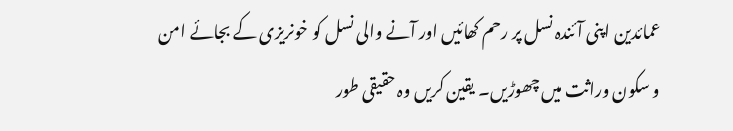عمائدین اپنی آئندہ نسل پر رحم کھائیں اور آنے والی نسل کو خونریزی کے بجائے امن و سکون وراثت میں چھوڑیں۔ یقین کریں وہ حقیقی طور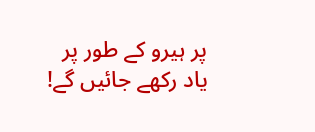پر ہیرو کے طور پر یاد رکھے جائیں گے!